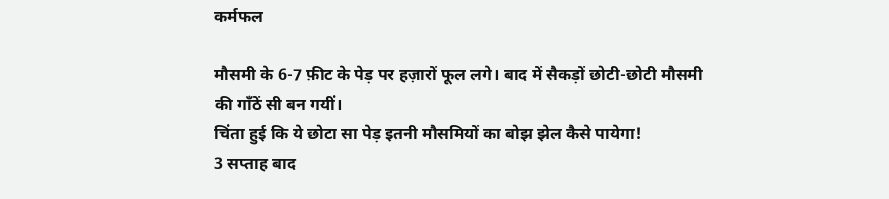कर्मफल

मौसमी के 6-7 फ़ीट के पेड़ पर हज़ारों फूल लगे। बाद में सैकड़ों छोटी-छोटी मौसमी की गाँठें सी बन गयीं।
चिंता हुई कि ये छोटा सा पेड़ इतनी मौसमियों का बोझ झेल कैसे पायेगा!
3 सप्ताह बाद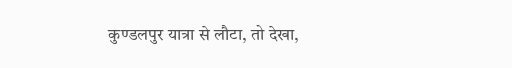कुण्डलपुर यात्रा से लौटा, तो देखा,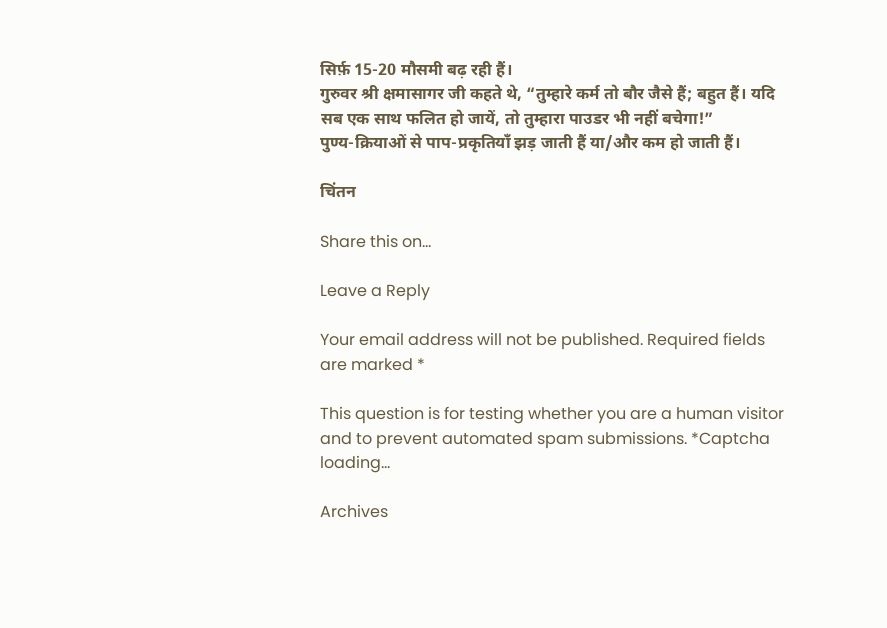सिर्फ़ 15-20 मौसमी बढ़ रही हैं।
गुरुवर श्री क्षमासागर जी कहते थे, “तुम्हारे कर्म तो बौर जैसे हैं; बहुत हैं। यदि सब एक साथ फलित हो जायें, तो तुम्हारा पाउडर भी नहीं बचेगा!”
पुण्य-क्रियाओं से पाप-प्रकृतियाँ झड़ जाती हैं या/और कम हो जाती हैं।

चिंतन

Share this on...

Leave a Reply

Your email address will not be published. Required fields are marked *

This question is for testing whether you are a human visitor and to prevent automated spam submissions. *Captcha loading...

Archives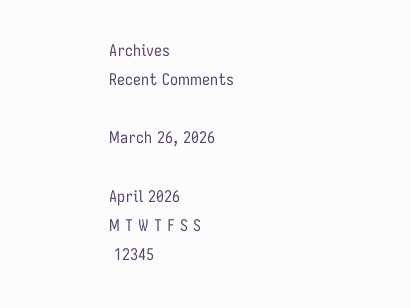Archives
Recent Comments

March 26, 2026

April 2026
M T W T F S S
 12345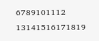6789101112
13141516171819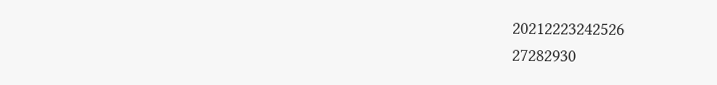20212223242526
27282930